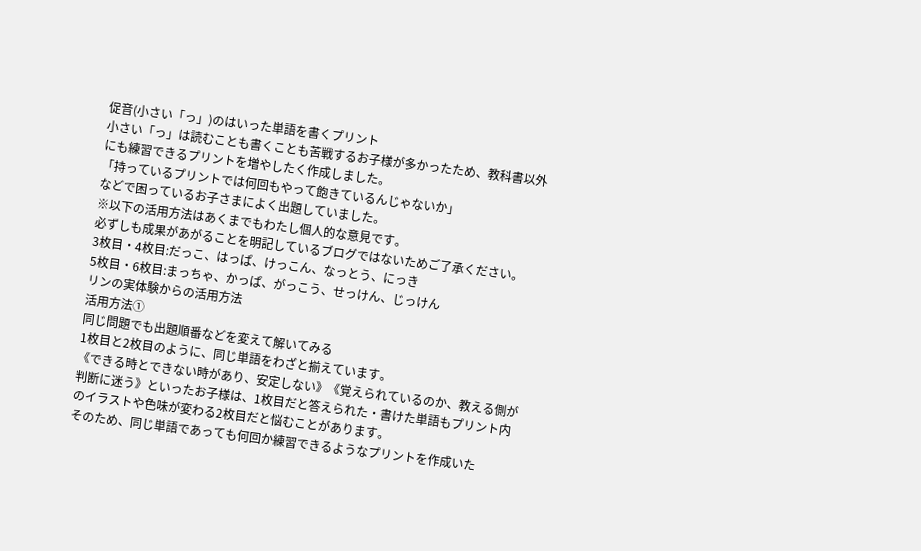促音(小さい「っ」)のはいった単語を書くプリント
小さい「っ」は読むことも書くことも苦戦するお子様が多かったため、教科書以外にも練習できるプリントを増やしたく作成しました。
「持っているプリントでは何回もやって飽きているんじゃないか」
などで困っているお子さまによく出題していました。
※以下の活用方法はあくまでもわたし個人的な意見です。
必ずしも成果があがることを明記しているブログではないためご了承ください。
3枚目・4枚目:だっこ、はっぱ、けっこん、なっとう、にっき
5枚目・6枚目:まっちゃ、かっぱ、がっこう、せっけん、じっけん
リンの実体験からの活用方法
活用方法①
同じ問題でも出題順番などを変えて解いてみる
1枚目と2枚目のように、同じ単語をわざと揃えています。
《できる時とできない時があり、安定しない》《覚えられているのか、教える側が判断に迷う》といったお子様は、1枚目だと答えられた・書けた単語もプリント内のイラストや色味が変わる2枚目だと悩むことがあります。
そのため、同じ単語であっても何回か練習できるようなプリントを作成いた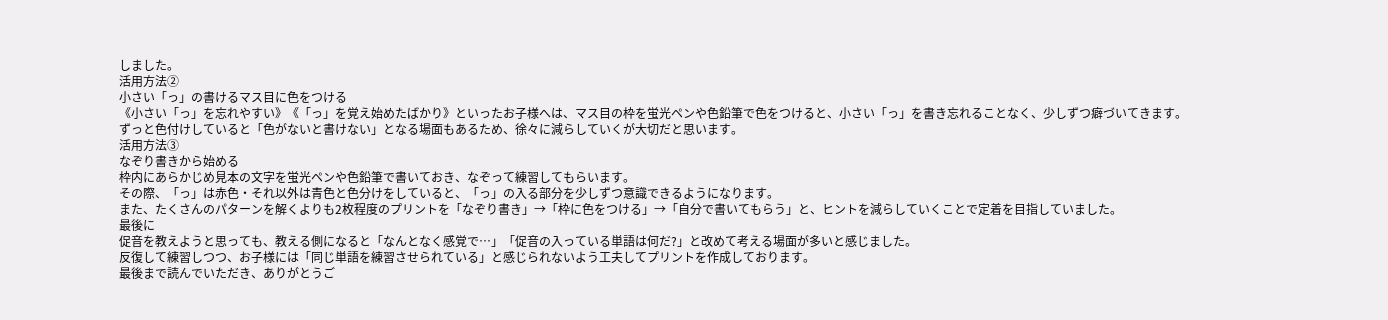しました。
活用方法②
小さい「っ」の書けるマス目に色をつける
《小さい「っ」を忘れやすい》《「っ」を覚え始めたばかり》といったお子様へは、マス目の枠を蛍光ペンや色鉛筆で色をつけると、小さい「っ」を書き忘れることなく、少しずつ癖づいてきます。
ずっと色付けしていると「色がないと書けない」となる場面もあるため、徐々に減らしていくが大切だと思います。
活用方法③
なぞり書きから始める
枠内にあらかじめ見本の文字を蛍光ペンや色鉛筆で書いておき、なぞって練習してもらいます。
その際、「っ」は赤色・それ以外は青色と色分けをしていると、「っ」の入る部分を少しずつ意識できるようになります。
また、たくさんのパターンを解くよりも2枚程度のプリントを「なぞり書き」→「枠に色をつける」→「自分で書いてもらう」と、ヒントを減らしていくことで定着を目指していました。
最後に
促音を教えようと思っても、教える側になると「なんとなく感覚で…」「促音の入っている単語は何だ?」と改めて考える場面が多いと感じました。
反復して練習しつつ、お子様には「同じ単語を練習させられている」と感じられないよう工夫してプリントを作成しております。
最後まで読んでいただき、ありがとうご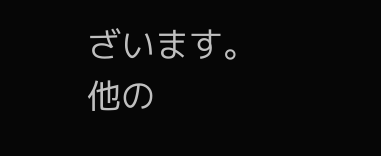ざいます。
他の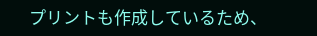プリントも作成しているため、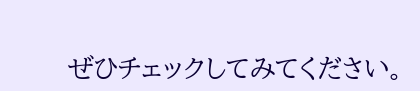ぜひチェックしてみてください。